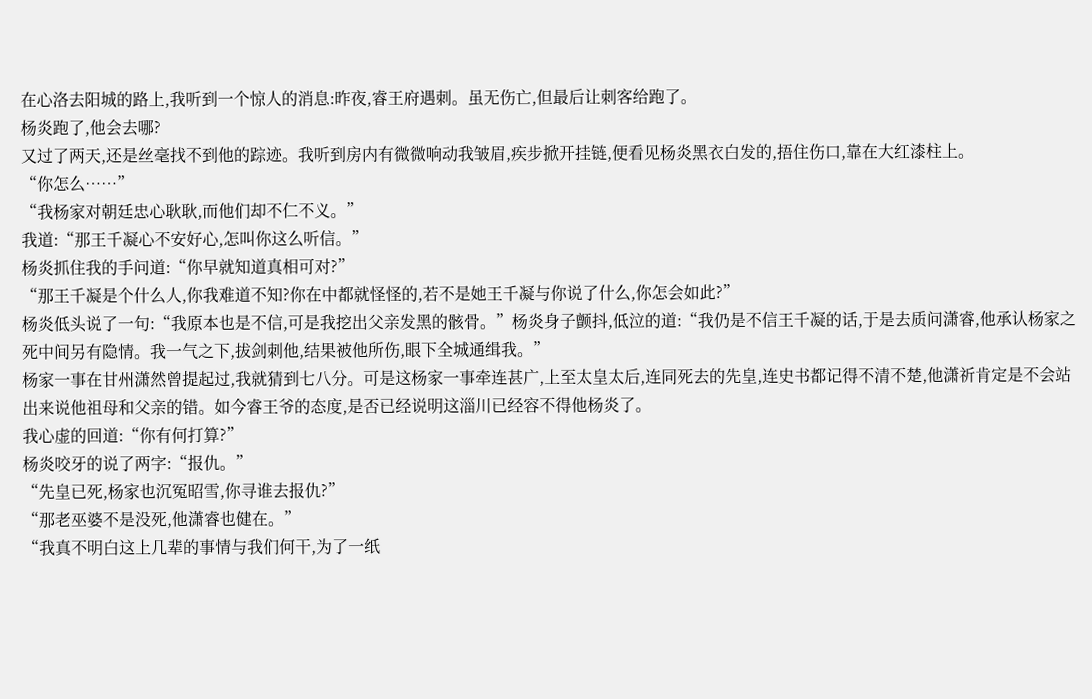在心洛去阳城的路上,我听到一个惊人的消息:昨夜,睿王府遇刺。虽无伤亡,但最后让刺客给跑了。
杨炎跑了,他会去哪?
又过了两天,还是丝毫找不到他的踪迹。我听到房内有微微响动我皱眉,疾步掀开挂链,便看见杨炎黑衣白发的,捂住伤口,靠在大红漆柱上。
“你怎么……”
“我杨家对朝廷忠心耿耿,而他们却不仁不义。”
我道:“那王千凝心不安好心,怎叫你这么听信。”
杨炎抓住我的手问道:“你早就知道真相可对?”
“那王千凝是个什么人,你我难道不知?你在中都就怪怪的,若不是她王千凝与你说了什么,你怎会如此?”
杨炎低头说了一句:“我原本也是不信,可是我挖出父亲发黑的骸骨。”杨炎身子颤抖,低泣的道:“我仍是不信王千凝的话,于是去质问潇睿,他承认杨家之死中间另有隐情。我一气之下,拔剑刺他,结果被他所伤,眼下全城通缉我。”
杨家一事在甘州潇然曾提起过,我就猜到七八分。可是这杨家一事牵连甚广,上至太皇太后,连同死去的先皇,连史书都记得不清不楚,他潇祈肯定是不会站出来说他祖母和父亲的错。如今睿王爷的态度,是否已经说明这淄川已经容不得他杨炎了。
我心虚的回道:“你有何打算?”
杨炎咬牙的说了两字:“报仇。”
“先皇已死,杨家也沉冤昭雪,你寻谁去报仇?”
“那老巫婆不是没死,他潇睿也健在。”
“我真不明白这上几辈的事情与我们何干,为了一纸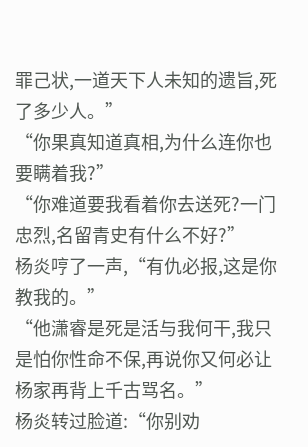罪己状,一道天下人未知的遗旨,死了多少人。”
“你果真知道真相,为什么连你也要瞒着我?”
“你难道要我看着你去送死?一门忠烈,名留青史有什么不好?”
杨炎哼了一声,“有仇必报,这是你教我的。”
“他潇睿是死是活与我何干,我只是怕你性命不保,再说你又何必让杨家再背上千古骂名。”
杨炎转过脸道:“你别劝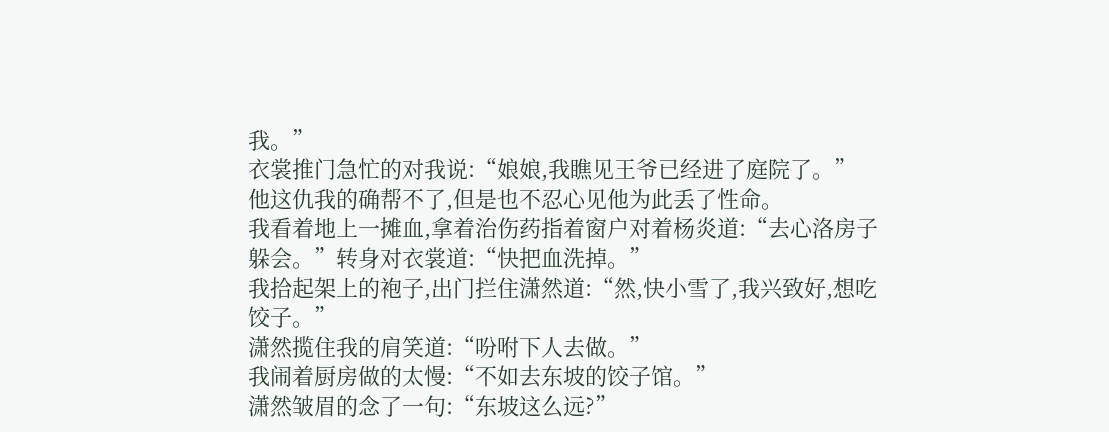我。”
衣裳推门急忙的对我说:“娘娘,我瞧见王爷已经进了庭院了。”
他这仇我的确帮不了,但是也不忍心见他为此丢了性命。
我看着地上一摊血,拿着治伤药指着窗户对着杨炎道:“去心洛房子躲会。”转身对衣裳道:“快把血洗掉。”
我拾起架上的袍子,出门拦住潇然道:“然,快小雪了,我兴致好,想吃饺子。”
潇然揽住我的肩笑道:“吩咐下人去做。”
我闹着厨房做的太慢:“不如去东坡的饺子馆。”
潇然皱眉的念了一句:“东坡这么远?”